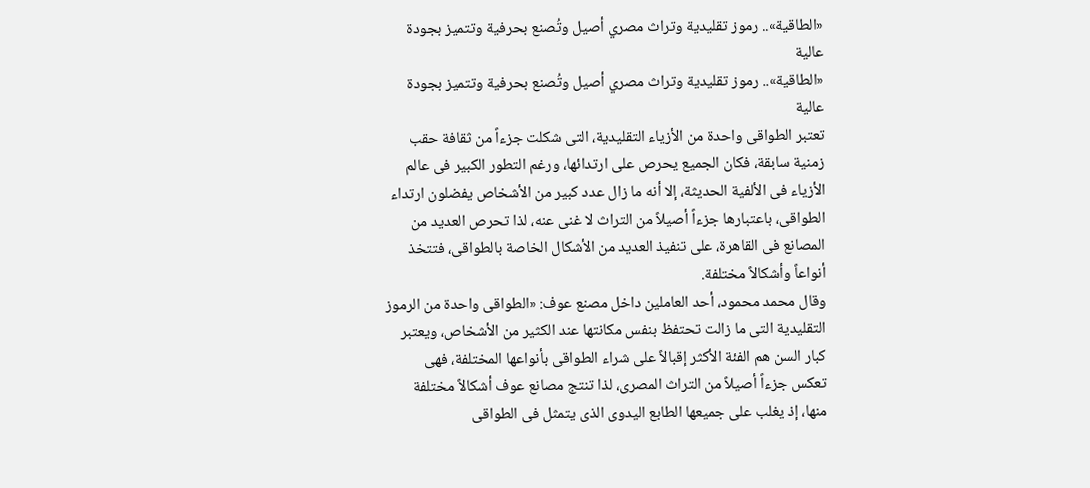«الطاقية».. رموز تقليدية وتراث مصري أصيل وتُصنع بحرفية وتتميز بجودة عالية
«الطاقية».. رموز تقليدية وتراث مصري أصيل وتُصنع بحرفية وتتميز بجودة عالية
تعتبر الطواقى واحدة من الأزياء التقليدية، التى شكلت جزءاً من ثقافة حقب زمنية سابقة، فكان الجميع يحرص على ارتدائها، ورغم التطور الكبير فى عالم الأزياء فى الألفية الحديثة، إلا أنه ما زال عدد كبير من الأشخاص يفضلون ارتداء الطواقى، باعتبارها جزءاً أصيلاً من التراث لا غنى عنه، لذا تحرص العديد من المصانع فى القاهرة، على تنفيذ العديد من الأشكال الخاصة بالطواقى، فتتخذ أنواعاً وأشكالاً مختلفة.
وقال محمد محمود، أحد العاملين داخل مصنع عوف: «الطواقى واحدة من الرموز التقليدية التى ما زالت تحتفظ بنفس مكانتها عند الكثير من الأشخاص، ويعتبر كبار السن هم الفئة الأكثر إقبالاً على شراء الطواقى بأنواعها المختلفة، فهى تعكس جزءاً أصيلاً من التراث المصرى، لذا تنتج مصانع عوف أشكالاً مختلفة منها، إذ يغلب على جميعها الطابع اليدوى الذى يتمثل فى الطواقى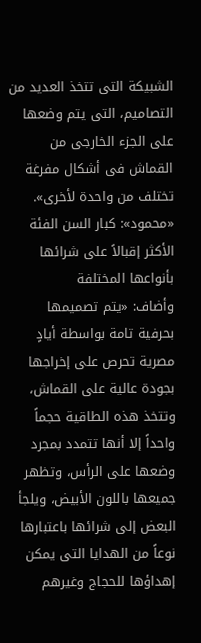الشبيكة التى تتخذ العديد من التصاميم، التى يتم وضعها على الجزء الخارجى من القماش فى أشكال مفرغة تختلف من واحدة لأخرى».
«محمود»: كبار السن الفئة الأكثر إقبالاً على شرائها بأنواعها المختلفة
وأضاف: «يتم تصميمها بحرفية تامة بواسطة أيادٍ مصرية تحرص على إخراجها بجودة عالية على القماش، وتتخذ هذه الطاقية حجماً واحداً إلا أنها تتمدد بمجرد وضعها على الرأس، وتظهر جميعها باللون الأبيض، ويلجأ البعض إلى شرائها باعتبارها نوعاً من الهدايا التى يمكن إهداؤها للحجاج وغيرهم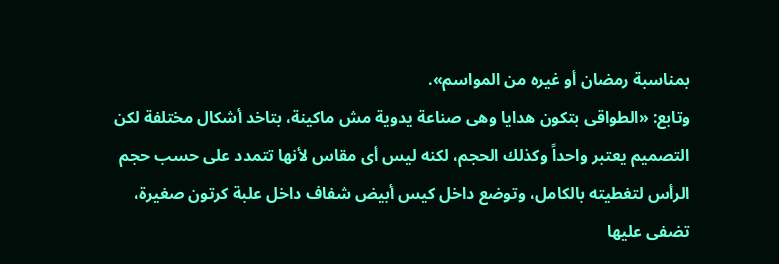بمناسبة رمضان أو غيره من المواسم».
وتابع: «الطواقى بتكون هدايا وهى صناعة يدوية مش ماكينة، بتاخد أشكال مختلفة لكن التصميم يعتبر واحداً وكذلك الحجم، لكنه ليس أى مقاس لأنها تتمدد على حسب حجم الرأس لتغطيته بالكامل، وتوضع داخل كيس أبيض شفاف داخل علبة كرتون صغيرة، تضفى عليها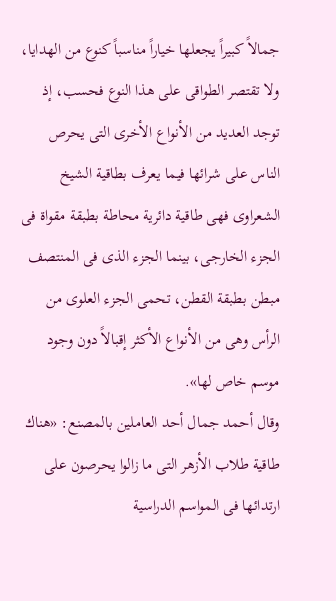جمالاً كبيراً يجعلها خياراً مناسباً كنوع من الهدايا، ولا تقتصر الطواقى على هذا النوع فحسب، إذ توجد العديد من الأنواع الأخرى التى يحرص الناس على شرائها فيما يعرف بطاقية الشيخ الشعراوى فهى طاقية دائرية محاطة بطبقة مقواة فى الجزء الخارجى، بينما الجزء الذى فى المنتصف مبطن بطبقة القطن، تحمى الجزء العلوى من الرأس وهى من الأنواع الأكثر إقبالاً دون وجود موسم خاص لها».
وقال أحمد جمال أحد العاملين بالمصنع: «هناك طاقية طلاب الأزهر التى ما زالوا يحرصون على ارتدائها فى المواسم الدراسية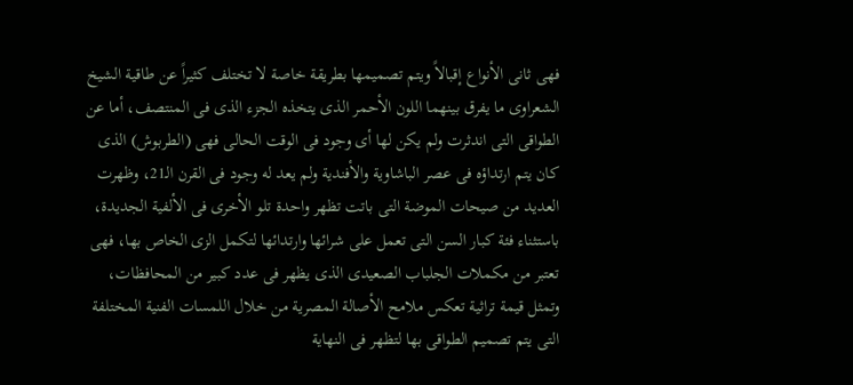فهى ثانى الأنواع إقبالاً ويتم تصميمها بطريقة خاصة لا تختلف كثيراً عن طاقية الشيخ الشعراوى ما يفرق بينهما اللون الأحمر الذى يتخذه الجزء الذى فى المنتصف، أما عن الطواقى التى اندثرت ولم يكن لها أى وجود فى الوقت الحالى فهى (الطربوش) الذى كان يتم ارتداؤه فى عصر الباشاوية والأفندية ولم يعد له وجود فى القرن الـ21، وظهرت العديد من صيحات الموضة التى باتت تظهر واحدة تلو الأخرى فى الألفية الجديدة، باستثناء فئة كبار السن التى تعمل على شرائها وارتدائها لتكمل الزى الخاص بها، فهى تعتبر من مكملات الجلباب الصعيدى الذى يظهر فى عدد كبير من المحافظات، وتمثل قيمة تراثية تعكس ملامح الأصالة المصرية من خلال اللمسات الفنية المختلفة التى يتم تصميم الطواقى بها لتظهر فى النهاية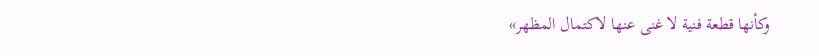وكأنها قطعة فنية لا غنى عنها لاكتمال المظهر»